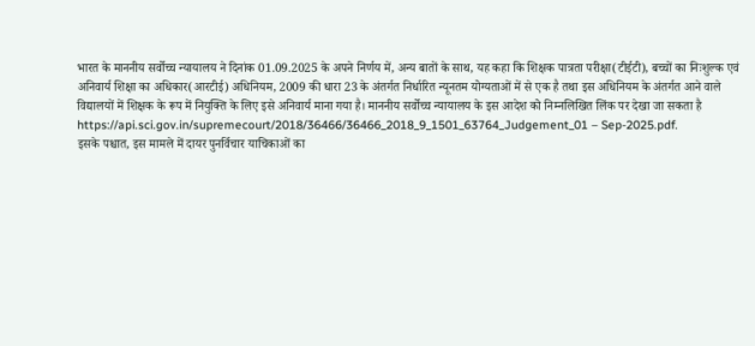भारत के माननीय सर्वोच्च न्यायालय ने दिनांक 01.09.2025 के अपने निर्णय में, अन्य बातों के साथ, यह कहा कि शिक्षक पात्रता परीक्षा(टीईटी), बच्चों का निःशुल्क एवं अनिवार्य शिक्षा का अधिकार(आरटीई) अधिनियम, 2009 की धारा 23 के अंतर्गत निर्धारित न्यूनतम योग्यताओं में से एक है तथा इस अधिनियम के अंतर्गत आने वाले विद्यालयों में शिक्षक के रूप में नियुक्ति के लिए इसे अनिवार्य माना गया है। माननीय सर्वोच्च न्यायालय के इस आदेश को निम्नलिखित लिंक पर देखा जा सकता है
https://api.sci.gov.in/supremecourt/2018/36466/36466_2018_9_1501_63764_Judgement_01 – Sep-2025.pdf.
इसके पश्चात, इस मामले में दायर पुनर्विचार याचिकाओं का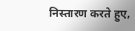निस्तारण करते हुए,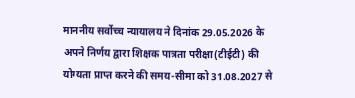माननीय सर्वोच्च न्यायालय ने दिनांक 29.05.2026 के अपने निर्णय द्वारा शिक्षक पात्रता परीक्षा(टीईटी) की योग्यता प्राप्त करने की समय-सीमा को 31.08.2027 से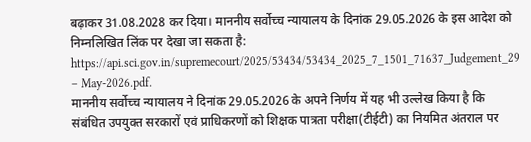बढ़ाकर 31.08.2028 कर दिया। माननीय सर्वोच्च न्यायालय के दिनांक 29.05.2026 के इस आदेश को निम्नलिखित लिंक पर देखा जा सकता है:
https://api.sci.gov.in/supremecourt/2025/53434/53434_2025_7_1501_71637_Judgement_29 – May-2026.pdf.
माननीय सर्वोच्च न्यायालय ने दिनांक 29.05.2026 के अपने निर्णय में यह भी उल्लेख किया है कि संबंधित उपयुक्त सरकारों एवं प्राधिकरणों को शिक्षक पात्रता परीक्षा(टीईटी) का नियमित अंतराल पर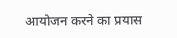आयोजन करने का प्रयास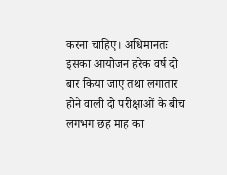करना चाहिए। अधिमानतः इसका आयोजन हरेक वर्ष दो बार किया जाए तथा लगातार होने वाली दो परीक्षाओं के बीच लगभग छह माह का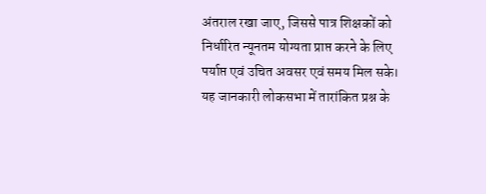अंतराल रखा जाए, जिससे पात्र शिक्षकों को निर्धारित न्यूनतम योग्यता प्राप्त करने के लिए पर्याप्त एवं उचित अवसर एवं समय मिल सके।
यह जानकारी लोकसभा में तारांकित प्रश्न के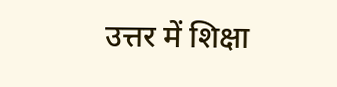उत्तर में शिक्षा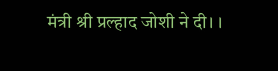मंत्री श्री प्रल्हाद जोशी ने दी। ।